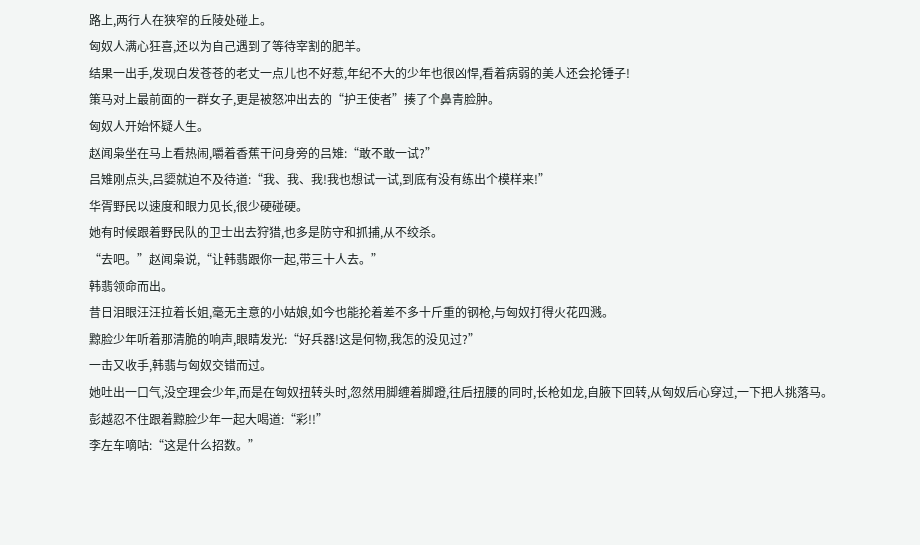路上,两行人在狭窄的丘陵处碰上。
匈奴人满心狂喜,还以为自己遇到了等待宰割的肥羊。
结果一出手,发现白发苍苍的老丈一点儿也不好惹,年纪不大的少年也很凶悍,看着病弱的美人还会抡锤子!
策马对上最前面的一群女子,更是被怒冲出去的“护王使者”揍了个鼻青脸肿。
匈奴人开始怀疑人生。
赵闻枭坐在马上看热闹,嚼着香蕉干问身旁的吕雉:“敢不敢一试?”
吕雉刚点头,吕媭就迫不及待道:“我、我、我!我也想试一试,到底有没有练出个模样来!”
华胥野民以速度和眼力见长,很少硬碰硬。
她有时候跟着野民队的卫士出去狩猎,也多是防守和抓捕,从不绞杀。
“去吧。”赵闻枭说,“让韩翡跟你一起,带三十人去。”
韩翡领命而出。
昔日泪眼汪汪拉着长姐,毫无主意的小姑娘,如今也能抡着差不多十斤重的钢枪,与匈奴打得火花四溅。
黥脸少年听着那清脆的响声,眼睛发光:“好兵器!这是何物,我怎的没见过?”
一击又收手,韩翡与匈奴交错而过。
她吐出一口气,没空理会少年,而是在匈奴扭转头时,忽然用脚缠着脚蹬,往后扭腰的同时,长枪如龙,自腋下回转,从匈奴后心穿过,一下把人挑落马。
彭越忍不住跟着黥脸少年一起大喝道:“彩!!”
李左车嘀咕:“这是什么招数。”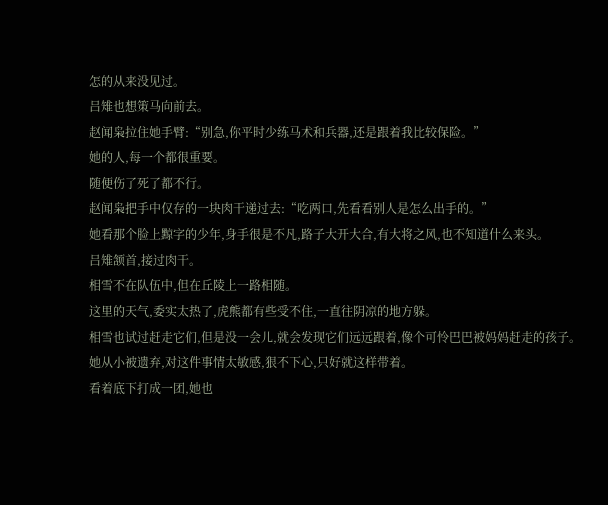怎的从来没见过。
吕雉也想策马向前去。
赵闻枭拉住她手臂:“别急,你平时少练马术和兵器,还是跟着我比较保险。”
她的人,每一个都很重要。
随便伤了死了都不行。
赵闻枭把手中仅存的一块肉干递过去:“吃两口,先看看别人是怎么出手的。”
她看那个脸上黥字的少年,身手很是不凡,路子大开大合,有大将之风,也不知道什么来头。
吕雉颔首,接过肉干。
相雪不在队伍中,但在丘陵上一路相随。
这里的天气,委实太热了,虎熊都有些受不住,一直往阴凉的地方躲。
相雪也试过赶走它们,但是没一会儿,就会发现它们远远跟着,像个可怜巴巴被妈妈赶走的孩子。
她从小被遗弃,对这件事情太敏感,狠不下心,只好就这样带着。
看着底下打成一团,她也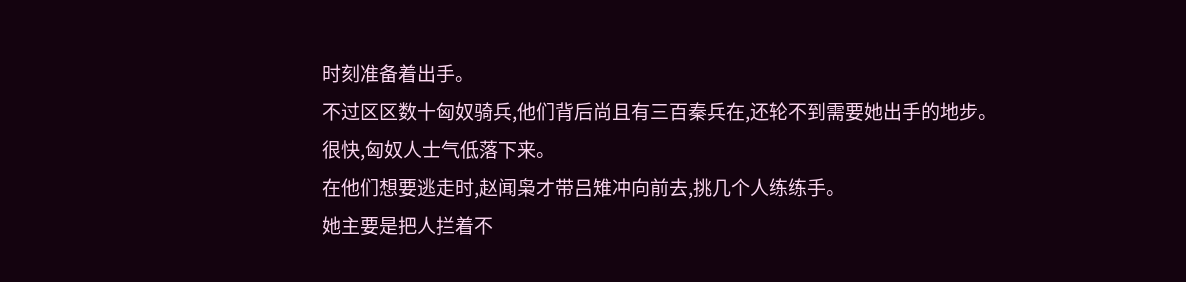时刻准备着出手。
不过区区数十匈奴骑兵,他们背后尚且有三百秦兵在,还轮不到需要她出手的地步。
很快,匈奴人士气低落下来。
在他们想要逃走时,赵闻枭才带吕雉冲向前去,挑几个人练练手。
她主要是把人拦着不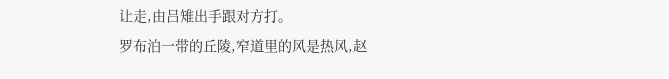让走,由吕雉出手跟对方打。
罗布泊一带的丘陵,窄道里的风是热风,赵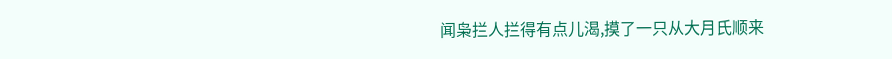闻枭拦人拦得有点儿渴,摸了一只从大月氏顺来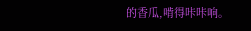的香瓜,啃得咔咔响。